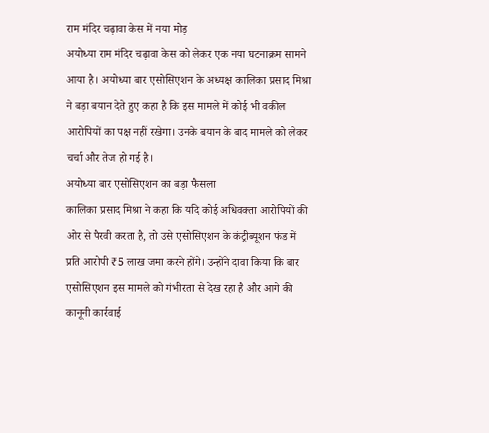राम मंदिर चढ़ावा केस में नया मोड़
अयोध्या राम मंदिर चढ़ावा केस को लेकर एक नया घटनाक्रम सामने आया है। अयोध्या बार एसोसिएशन के अध्यक्ष कालिका प्रसाद मिश्रा ने बड़ा बयान देते हुए कहा है कि इस मामले में कोई भी वकील आरोपियों का पक्ष नहीं रखेगा। उनके बयान के बाद मामले को लेकर चर्चा और तेज हो गई है।
अयोध्या बार एसोसिएशन का बड़ा फैसला
कालिका प्रसाद मिश्रा ने कहा कि यदि कोई अधिवक्ता आरोपियों की ओर से पैरवी करता है, तो उसे एसोसिएशन के कंट्रीब्यूशन फंड में प्रति आरोपी ₹5 लाख जमा करने होंगे। उन्होंने दावा किया कि बार एसोसिएशन इस मामले को गंभीरता से देख रहा है और आगे की कानूनी कार्रवाई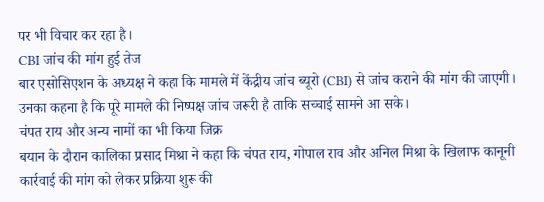पर भी विचार कर रहा है।
CBI जांच की मांग हुई तेज
बार एसोसिएशन के अध्यक्ष ने कहा कि मामले में केंद्रीय जांच ब्यूरो (CBI) से जांच कराने की मांग की जाएगी। उनका कहना है कि पूरे मामले की निष्पक्ष जांच जरूरी है ताकि सच्चाई सामने आ सके।
चंपत राय और अन्य नामों का भी किया जिक्र
बयान के दौरान कालिका प्रसाद मिश्रा ने कहा कि चंपत राय, गोपाल राव और अनिल मिश्रा के खिलाफ कानूनी कार्रवाई की मांग को लेकर प्रक्रिया शुरू की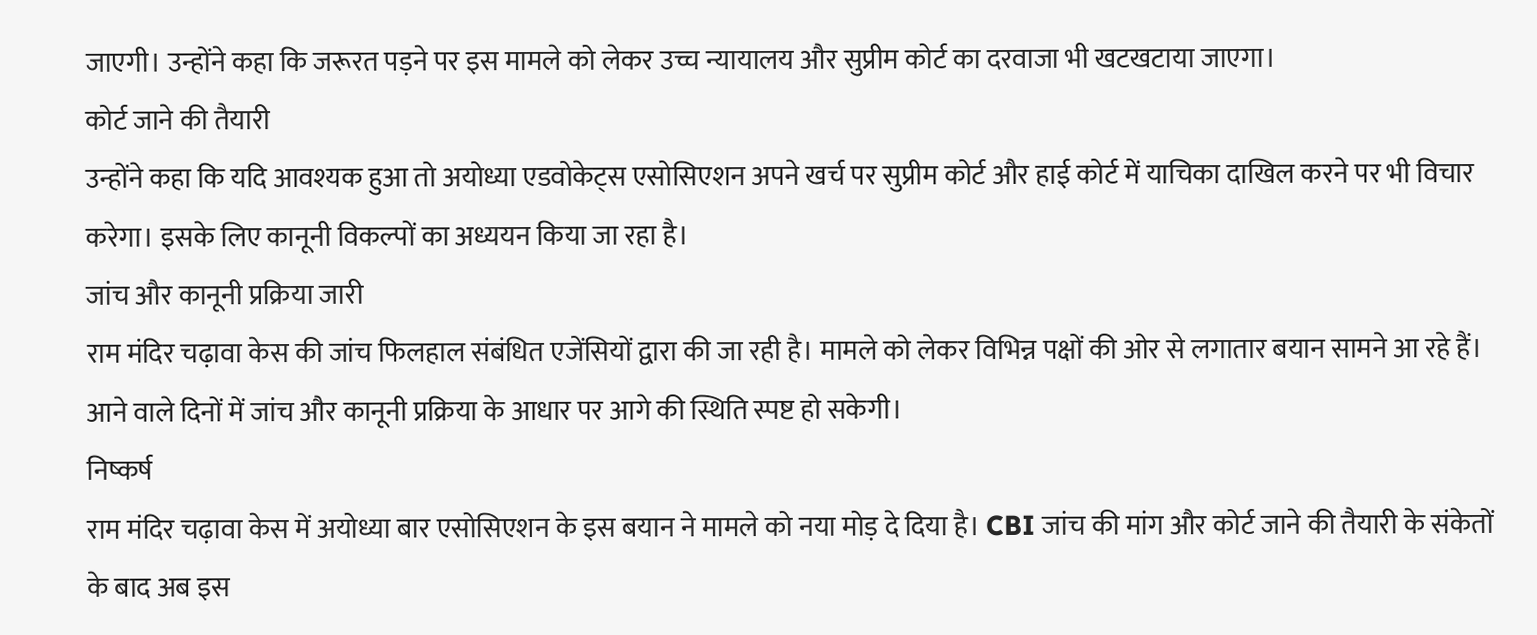जाएगी। उन्होंने कहा कि जरूरत पड़ने पर इस मामले को लेकर उच्च न्यायालय और सुप्रीम कोर्ट का दरवाजा भी खटखटाया जाएगा।
कोर्ट जाने की तैयारी
उन्होंने कहा कि यदि आवश्यक हुआ तो अयोध्या एडवोकेट्स एसोसिएशन अपने खर्च पर सुप्रीम कोर्ट और हाई कोर्ट में याचिका दाखिल करने पर भी विचार करेगा। इसके लिए कानूनी विकल्पों का अध्ययन किया जा रहा है।
जांच और कानूनी प्रक्रिया जारी
राम मंदिर चढ़ावा केस की जांच फिलहाल संबंधित एजेंसियों द्वारा की जा रही है। मामले को लेकर विभिन्न पक्षों की ओर से लगातार बयान सामने आ रहे हैं। आने वाले दिनों में जांच और कानूनी प्रक्रिया के आधार पर आगे की स्थिति स्पष्ट हो सकेगी।
निष्कर्ष
राम मंदिर चढ़ावा केस में अयोध्या बार एसोसिएशन के इस बयान ने मामले को नया मोड़ दे दिया है। CBI जांच की मांग और कोर्ट जाने की तैयारी के संकेतों के बाद अब इस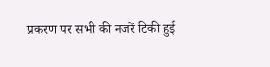प्रकरण पर सभी की नजरें टिकी हुई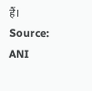हैं।
Source: ANI